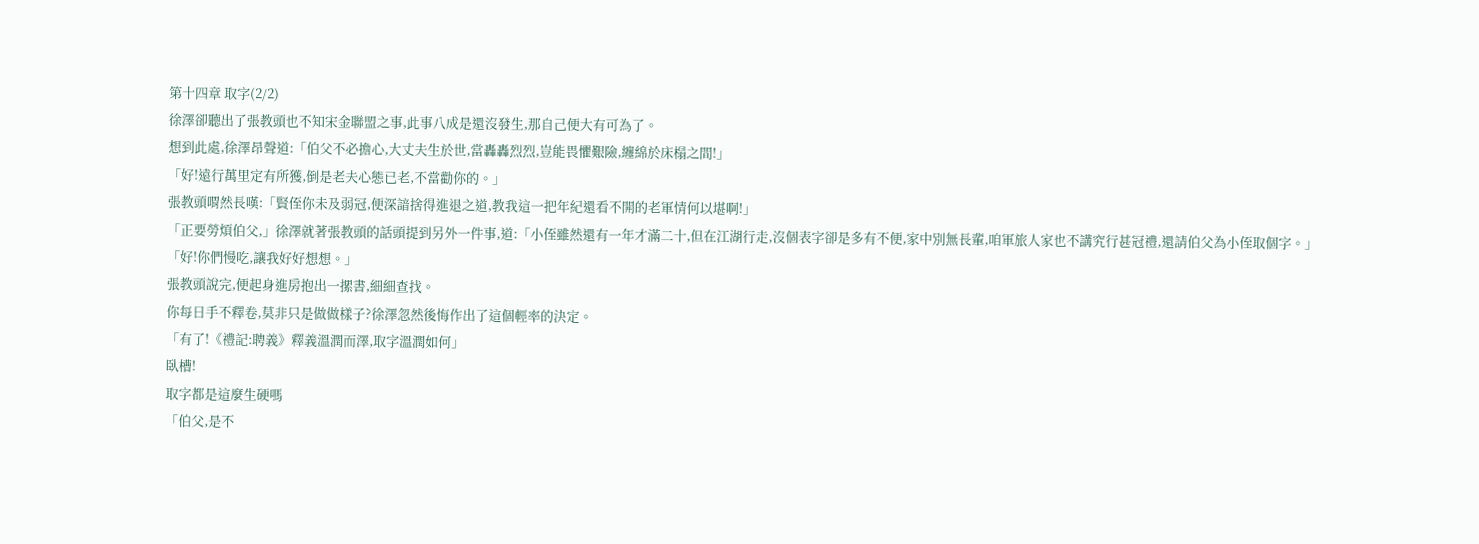第十四章 取字(2/2)
徐澤卻聽出了張教頭也不知宋金聯盟之事,此事八成是還沒發生,那自己便大有可為了。
想到此處,徐澤昂聲道:「伯父不必擔心,大丈夫生於世,當轟轟烈烈,豈能畏懼艱險,纏綿於床榻之間!」
「好!遠行萬里定有所獲,倒是老夫心態已老,不當勸你的。」
張教頭喟然長嘆:「賢侄你未及弱冠,便深諳捨得進退之道,教我這一把年紀還看不開的老軍情何以堪啊!」
「正要勞煩伯父,」徐澤就著張教頭的話頭提到另外一件事,道:「小侄雖然還有一年才滿二十,但在江湖行走,沒個表字卻是多有不便,家中別無長輩,咱軍旅人家也不講究行甚冠禮,還請伯父為小侄取個字。」
「好!你們慢吃,讓我好好想想。」
張教頭說完,便起身進房抱出一摞書,細細查找。
你每日手不釋卷,莫非只是做做樣子?徐澤忽然後悔作出了這個輕率的決定。
「有了!《禮記:聘義》釋義溫潤而澤,取字溫潤如何」
臥槽!
取字都是這麼生硬嗎
「伯父,是不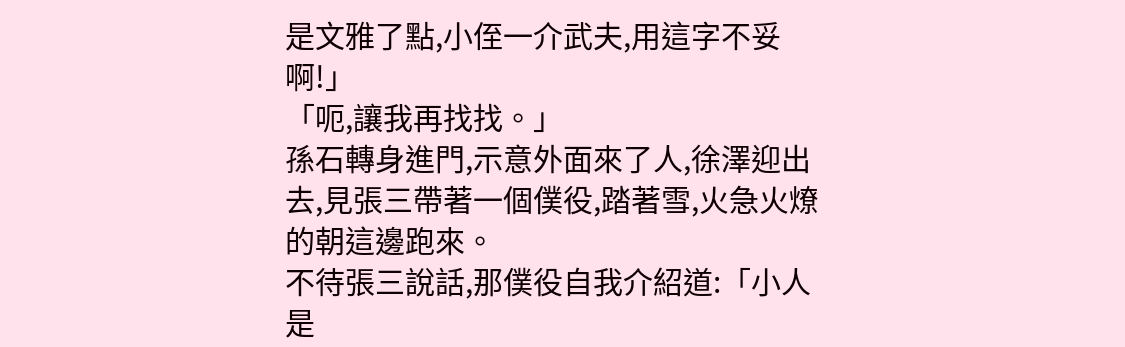是文雅了點,小侄一介武夫,用這字不妥啊!」
「呃,讓我再找找。」
孫石轉身進門,示意外面來了人,徐澤迎出去,見張三帶著一個僕役,踏著雪,火急火燎的朝這邊跑來。
不待張三說話,那僕役自我介紹道:「小人是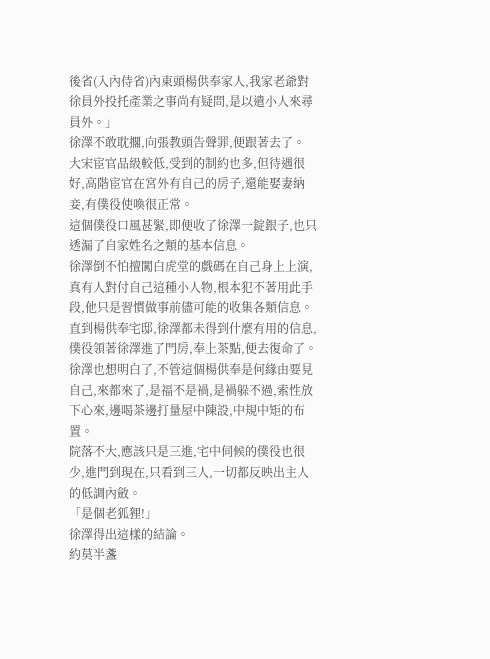後省(入內侍省)內東頭楊供奉家人,我家老爺對徐員外投托產業之事尚有疑問,是以遣小人來尋員外。」
徐澤不敢耽擱,向張教頭告聲罪,便跟著去了。
大宋宦官品級較低,受到的制約也多,但待遇很好,高階宦官在宮外有自己的房子,還能娶妻納妾,有僕役使喚很正常。
這個僕役口風甚緊,即便收了徐澤一錠銀子,也只透漏了自家姓名之類的基本信息。
徐澤倒不怕擅闖白虎堂的戲碼在自己身上上演,真有人對付自己這種小人物,根本犯不著用此手段,他只是習慣做事前儘可能的收集各類信息。
直到楊供奉宅邸,徐澤都未得到什麼有用的信息,僕役領著徐澤進了門房,奉上茶點,便去復命了。
徐澤也想明白了,不管這個楊供奉是何緣由要見自己,來都來了,是福不是禍,是禍躲不過,索性放下心來,邊喝茶邊打量屋中陳設,中規中矩的布置。
院落不大,應該只是三進,宅中伺候的僕役也很少,進門到現在,只看到三人,一切都反映出主人的低調內斂。
「是個老狐狸!」
徐澤得出這樣的結論。
約莫半盞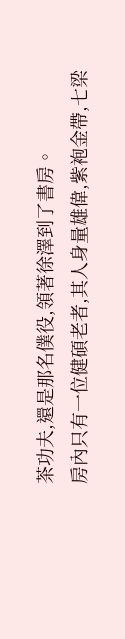茶功夫,還是那名僕役,領著徐澤到了書房。
房內只有一位健碩老者,其人身量雄偉,紫袍金帶,七梁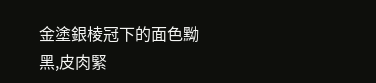金塗銀棱冠下的面色黝黑,皮肉緊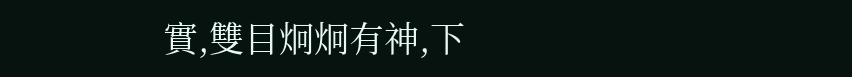實,雙目炯炯有神,下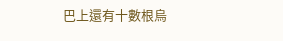巴上還有十數根烏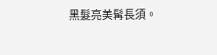黑髮亮美髯長須。